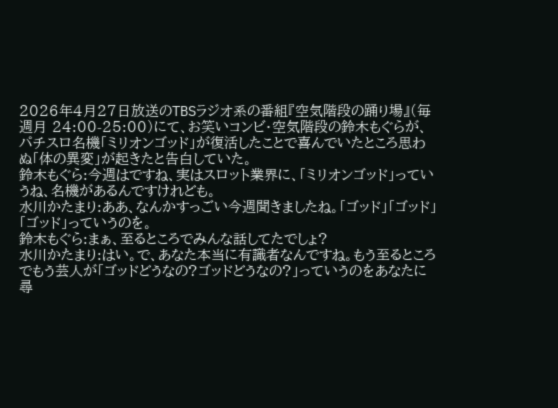2026年4月27日放送のTBSラジオ系の番組『空気階段の踊り場』(毎週月 24:00-25:00)にて、お笑いコンビ・空気階段の鈴木もぐらが、パチスロ名機「ミリオンゴッド」が復活したことで喜んでいたところ思わぬ「体の異変」が起きたと告白していた。
鈴木もぐら:今週はですね、実はスロット業界に、「ミリオンゴッド」っていうね、名機があるんですけれども。
水川かたまり:ああ、なんかすっごい今週聞きましたね。「ゴッド」「ゴッド」「ゴッド」っていうのを。
鈴木もぐら:まぁ、至るところでみんな話してたでしょ?
水川かたまり:はい。で、あなた本当に有識者なんですね。もう至るところでもう芸人が「ゴッドどうなの?ゴッドどうなの?」っていうのをあなたに尋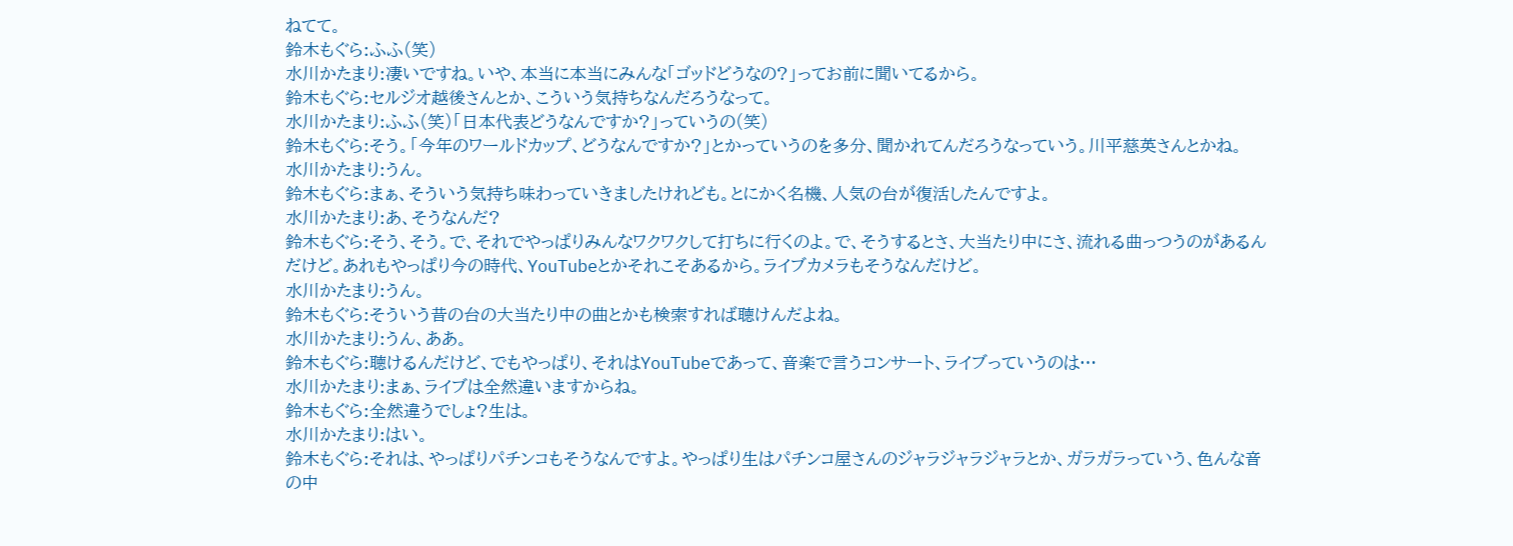ねてて。
鈴木もぐら:ふふ(笑)
水川かたまり:凄いですね。いや、本当に本当にみんな「ゴッドどうなの?」ってお前に聞いてるから。
鈴木もぐら:セルジオ越後さんとか、こういう気持ちなんだろうなって。
水川かたまり:ふふ(笑)「日本代表どうなんですか?」っていうの(笑)
鈴木もぐら:そう。「今年のワールドカップ、どうなんですか?」とかっていうのを多分、聞かれてんだろうなっていう。川平慈英さんとかね。
水川かたまり:うん。
鈴木もぐら:まぁ、そういう気持ち味わっていきましたけれども。とにかく名機、人気の台が復活したんですよ。
水川かたまり:あ、そうなんだ?
鈴木もぐら:そう、そう。で、それでやっぱりみんなワクワクして打ちに行くのよ。で、そうするとさ、大当たり中にさ、流れる曲っつうのがあるんだけど。あれもやっぱり今の時代、YouTubeとかそれこそあるから。ライブカメラもそうなんだけど。
水川かたまり:うん。
鈴木もぐら:そういう昔の台の大当たり中の曲とかも検索すれば聴けんだよね。
水川かたまり:うん、ああ。
鈴木もぐら:聴けるんだけど、でもやっぱり、それはYouTubeであって、音楽で言うコンサート、ライブっていうのは…
水川かたまり:まぁ、ライブは全然違いますからね。
鈴木もぐら:全然違うでしょ?生は。
水川かたまり:はい。
鈴木もぐら:それは、やっぱりパチンコもそうなんですよ。やっぱり生はパチンコ屋さんのジャラジャラジャラとか、ガラガラっていう、色んな音の中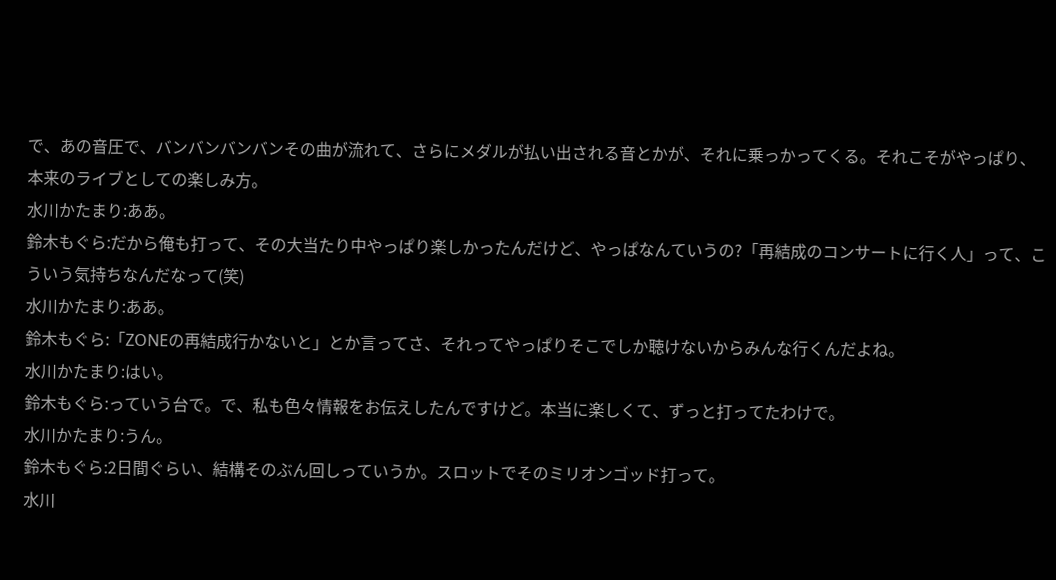で、あの音圧で、バンバンバンバンその曲が流れて、さらにメダルが払い出される音とかが、それに乗っかってくる。それこそがやっぱり、本来のライブとしての楽しみ方。
水川かたまり:ああ。
鈴木もぐら:だから俺も打って、その大当たり中やっぱり楽しかったんだけど、やっぱなんていうの?「再結成のコンサートに行く人」って、こういう気持ちなんだなって(笑)
水川かたまり:ああ。
鈴木もぐら:「ZONEの再結成行かないと」とか言ってさ、それってやっぱりそこでしか聴けないからみんな行くんだよね。
水川かたまり:はい。
鈴木もぐら:っていう台で。で、私も色々情報をお伝えしたんですけど。本当に楽しくて、ずっと打ってたわけで。
水川かたまり:うん。
鈴木もぐら:2日間ぐらい、結構そのぶん回しっていうか。スロットでそのミリオンゴッド打って。
水川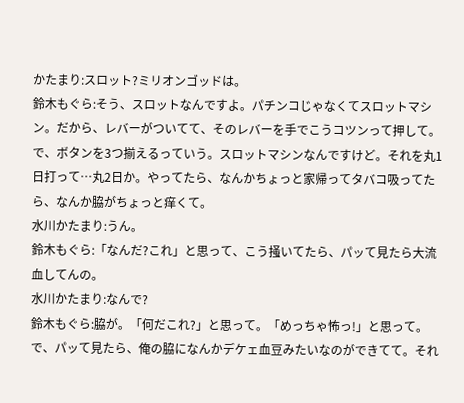かたまり:スロット?ミリオンゴッドは。
鈴木もぐら:そう、スロットなんですよ。パチンコじゃなくてスロットマシン。だから、レバーがついてて、そのレバーを手でこうコツンって押して。で、ボタンを3つ揃えるっていう。スロットマシンなんですけど。それを丸1日打って…丸2日か。やってたら、なんかちょっと家帰ってタバコ吸ってたら、なんか脇がちょっと痒くて。
水川かたまり:うん。
鈴木もぐら:「なんだ?これ」と思って、こう掻いてたら、パッて見たら大流血してんの。
水川かたまり:なんで?
鈴木もぐら:脇が。「何だこれ?」と思って。「めっちゃ怖っ!」と思って。で、パッて見たら、俺の脇になんかデケェ血豆みたいなのができてて。それ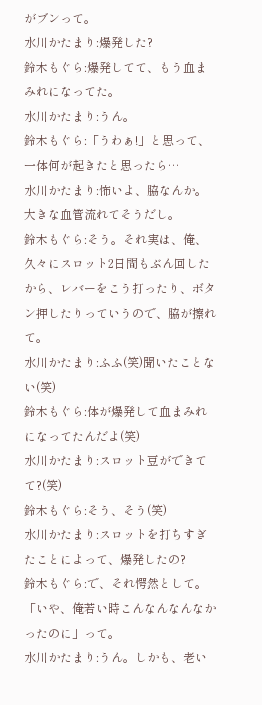がブンって。
水川かたまり:爆発した?
鈴木もぐら:爆発してて、もう血まみれになってた。
水川かたまり:うん。
鈴木もぐら:「うわぁ!」と思って、一体何が起きたと思ったら…
水川かたまり:怖いよ、脇なんか。大きな血管流れてそうだし。
鈴木もぐら:そう。それ実は、俺、久々にスロット2日間もぶん回したから、レバーをこう打ったり、ボタン押したりっていうので、脇が擦れて。
水川かたまり:ふふ(笑)聞いたことない(笑)
鈴木もぐら:体が爆発して血まみれになってたんだよ(笑)
水川かたまり:スロット豆ができてて?(笑)
鈴木もぐら:そう、そう(笑)
水川かたまり:スロットを打ちすぎたことによって、爆発したの?
鈴木もぐら:で、それ愕然として。「いや、俺若い時こんなんなんなかったのに」って。
水川かたまり:うん。しかも、老い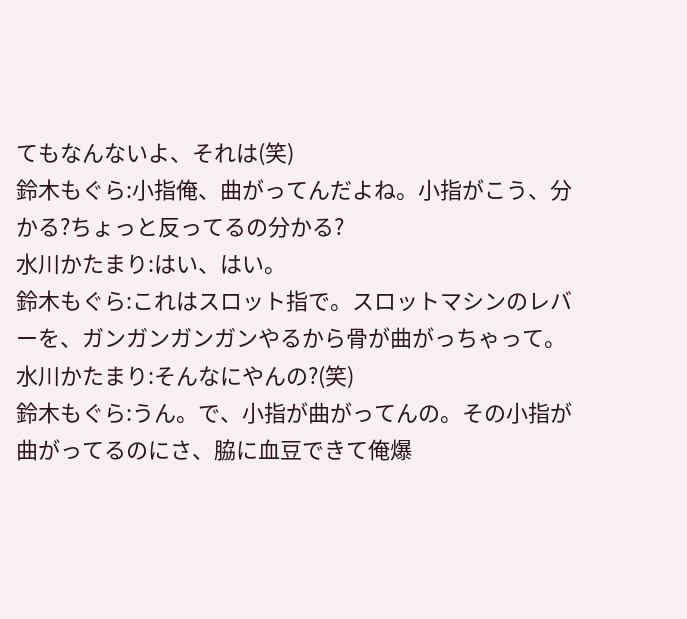てもなんないよ、それは(笑)
鈴木もぐら:小指俺、曲がってんだよね。小指がこう、分かる?ちょっと反ってるの分かる?
水川かたまり:はい、はい。
鈴木もぐら:これはスロット指で。スロットマシンのレバーを、ガンガンガンガンやるから骨が曲がっちゃって。
水川かたまり:そんなにやんの?(笑)
鈴木もぐら:うん。で、小指が曲がってんの。その小指が曲がってるのにさ、脇に血豆できて俺爆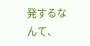発するなんて、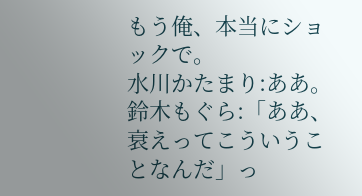もう俺、本当にショックで。
水川かたまり:ああ。
鈴木もぐら:「ああ、衰えってこういうことなんだ」っ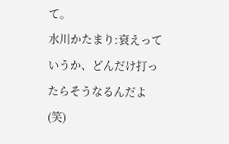て。
水川かたまり:衰えっていうか、どんだけ打ったらそうなるんだよ(笑)